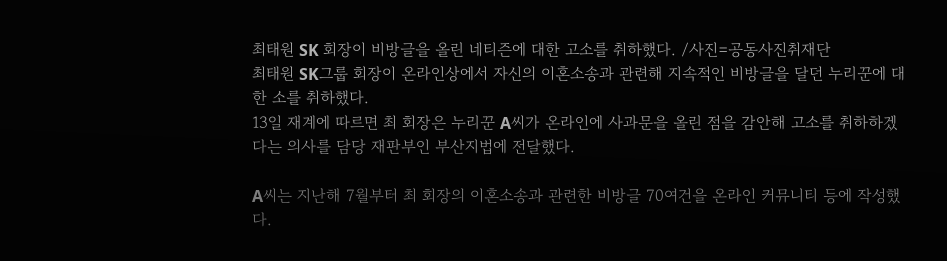최태원 SK 회장이 비방글을 올린 네티즌에 대한 고소를 취하했다. /사진=공동사진취재단
최태원 SK그룹 회장이 온라인상에서 자신의 이혼소송과 관련해 지속적인 비방글을 달던 누리꾼에 대한 소를 취하했다.
13일 재계에 따르면 최 회장은 누리꾼 A씨가 온라인에 사과문을 올린 점을 감안해 고소를 취하하겠다는 의사를 담당 재판부인 부산지법에 전달했다.

A씨는 지난해 7월부터 최 회장의 이혼소송과 관련한 비방글 70여건을 온라인 커뮤니티 등에 작성했다.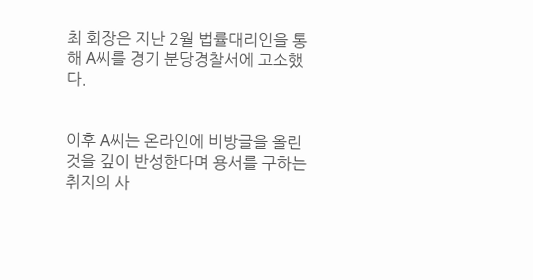최 회장은 지난 2월 법률대리인을 통해 A씨를 경기 분당경찰서에 고소했다.


이후 A씨는 온라인에 비방글을 올린 것을 깊이 반성한다며 용서를 구하는 취지의 사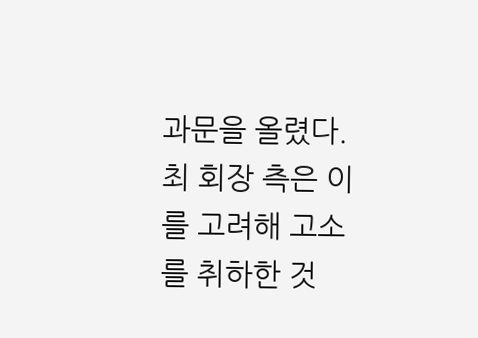과문을 올렸다. 최 회장 측은 이를 고려해 고소를 취하한 것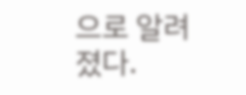으로 알려졌다.